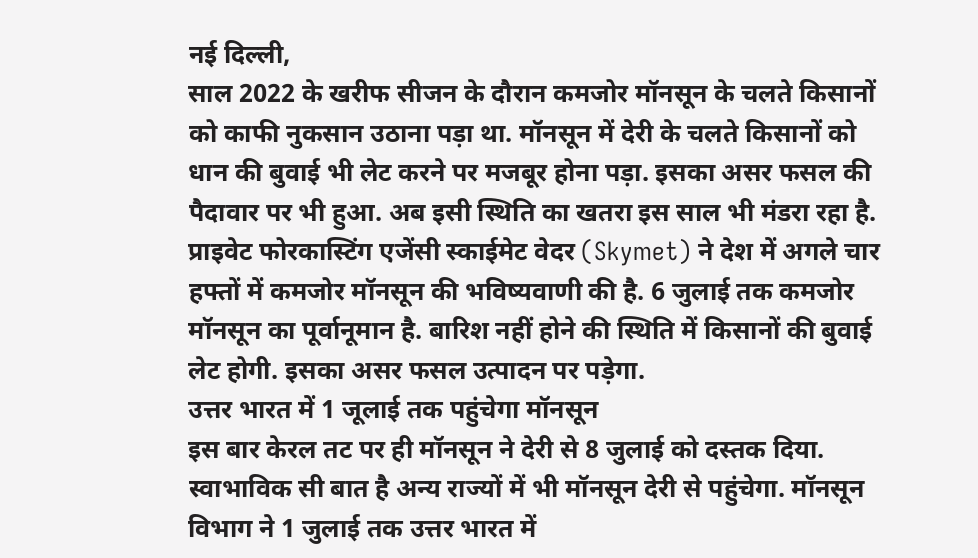नई दिल्ली,
साल 2022 के खरीफ सीजन के दौरान कमजोर मॉनसून के चलते किसानों को काफी नुकसान उठाना पड़ा था. मॉनसून में देरी के चलते किसानों को धान की बुवाई भी लेट करने पर मजबूर होना पड़ा. इसका असर फसल की पैदावार पर भी हुआ. अब इसी स्थिति का खतरा इस साल भी मंडरा रहा है. प्राइवेट फोरकास्टिंग एजेंसी स्काईमेट वेदर (Skymet) ने देश में अगले चार हफ्तों में कमजोर मॉनसून की भविष्यवाणी की है. 6 जुलाई तक कमजोर मॉनसून का पूर्वानूमान है. बारिश नहीं होने की स्थिति में किसानों की बुवाई लेट होगी. इसका असर फसल उत्पादन पर पड़ेगा.
उत्तर भारत में 1 जूलाई तक पहुंचेगा मॉनसून
इस बार केरल तट पर ही मॉनसून ने देरी से 8 जुलाई को दस्तक दिया. स्वाभाविक सी बात है अन्य राज्यों में भी मॉनसून देरी से पहुंचेगा. मॉनसून विभाग ने 1 जुलाई तक उत्तर भारत में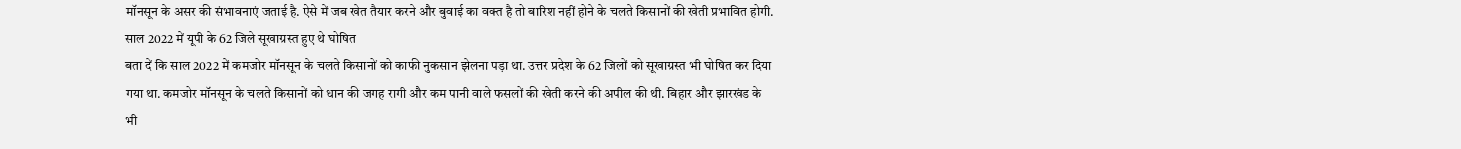मॉनसून के असर की संभावनाएं जताई है. ऐसे में जब खेत तैयार करने और बुवाई का वक्त है तो बारिश नहीं होने के चलते किसानों की खेती प्रभावित होगी.
साल 2022 में यूपी के 62 जिले सूखाग्रस्त हुए थे घोषित
बता दें कि साल 2022 में कमजोर मॉनसून के चलते किसानों को काफी नुकसान झेलना पड़ा था. उत्तर प्रदेश के 62 जिलों को सूखाग्रस्त भी घोषित कर दिया गया था. कमजोर मॉनसून के चलते किसानों को धान की जगह रागी और कम पानी वाले फसलों की खेती करने की अपील की थी. बिहार और झारखंड के भी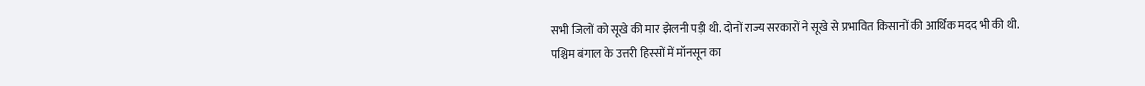सभी जिलों को सूखे की मार झेलनी पड़ी थी. दोनों राज्य सरकारों ने सूखे से प्रभावित किसानों की आर्थिक मदद भी की थी.
पश्चिम बंगाल के उत्तरी हिस्सों में मॉनसून का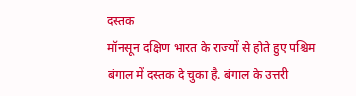दस्तक
मॉनसून दक्षिण भारत के राज्यों से होते हुए पश्चिम बंगाल में दस्तक दे चुका है. बंगाल के उत्तरी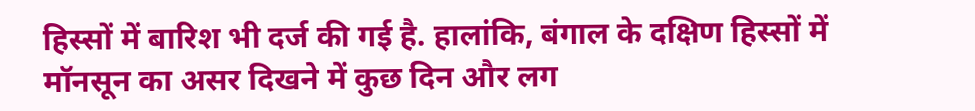हिस्सों में बारिश भी दर्ज की गई है. हालांकि, बंगाल के दक्षिण हिस्सों में मॉनसून का असर दिखने में कुछ दिन और लग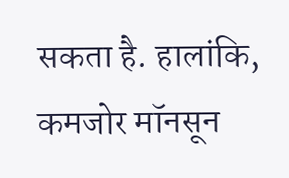सकता है. हालांकि, कमजोर मॉनसून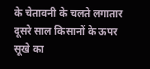के चेतावनी के चलते लगातार दूसरे साल किसानों के ऊपर सूखे का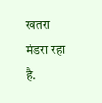खतरा मंडरा रहा है.